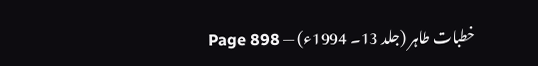خطبات طاہر (جلد 13۔ 1994ء) — Page 898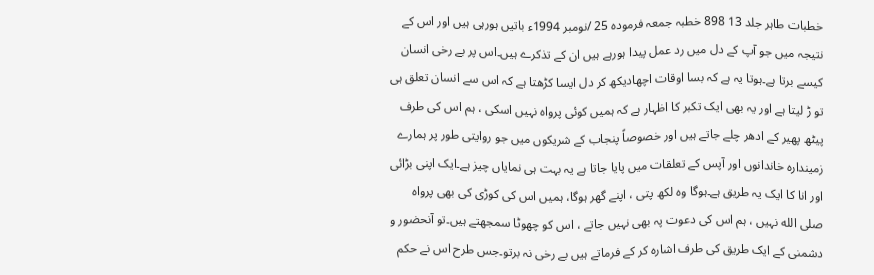خطبات طاہر جلد 13 898 خطبہ جمعہ فرمودہ 25 /نومبر 1994ء باتیں ہورہی ہیں اور اس کے نتیجہ میں جو آپ کے دل میں رد عمل پیدا ہورہے ہیں ان کے تذکرے ہیں۔اس پر بے رخی انسان کیسے برتا ہے۔ہوتا یہ ہے کہ بسا اوقات اچھادیکھ کر دل ایسا کڑھتا ہے کہ اس سے انسان تعلق ہی تو ڑ لیتا ہے اور یہ بھی ایک تکبر کا اظہار ہے کہ ہمیں کوئی پرواہ نہیں اسکی ، ہم اس کی طرف پیٹھ پھیر کے ادھر چلے جاتے ہیں اور خصوصاً پنجاب کے شریکوں میں جو روایتی طور پر ہمارے زمیندارہ خاندانوں اور آپس کے تعلقات میں پایا جاتا ہے یہ بہت ہی نمایاں چیز ہے۔ایک اپنی بڑائی اور انا کا ایک یہ طریق ہے۔ہوگا وہ لکھ پتی ، اپنے گھر ہوگا، ہمیں اس کی کوڑی کی بھی پرواہ صلى الله نہیں ، ہم اس کی دعوت پہ بھی نہیں جاتے ، اس کو چھوٹا سمجھتے ہیں۔تو آنحضور و دشمنی کے ایک طریق کی طرف اشارہ کر کے فرماتے ہیں بے رخی نہ برتو۔جس طرح اس نے حکم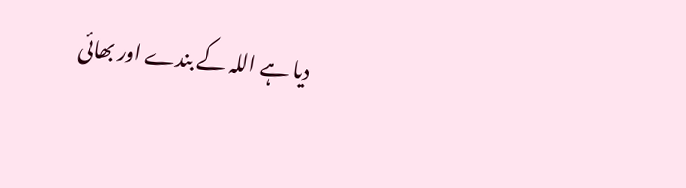دیا ہے اللہ کے بندے اور بھائی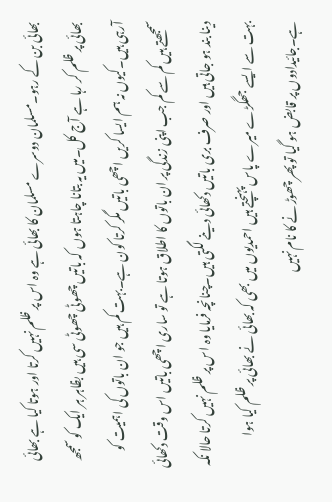بھائی بن کے رہو۔مسلمان دوسرے مسلمان کا بھائی ہے وہ اس پر ظلم نہیں کرتا اور ہوتا کیا ہے بھائی بھائی پر ظلم کر رہا ہے آج کل۔میں یہ بتانا چاہتا ہوں کہ باتیں چھوٹی چھوٹی سی ہیں بظاہر ہر ایک کو سمجھ آرہی ہیں۔کیوں نہ ہم ایسا کریں اچھی باتیں مگر کرتا کون ہے۔بہت کم ہیں جو ان باتوں کی اہمیت کو سمجھتے ہیں کم سے کم جب اپنی زندگی پر ان باتوں کا اطلاق ہوتا ہے تو ساری اچھی باتیں اس وقت دکھائی دینا بند ہو جاتی ہیں اور صرف بری باتیں دکھائی دینے لگتی ہیں۔چنانچہ فرمایا وہ اس پر ظلم نہیں کرتا حالا نکہ بہت سے ایسے جھگڑے میرے پاس پہنچتے ہیں احمدیوں میں بھی کہ بھائی نے بھائی پر ظلم کیا ہوا ہے۔جائیدادوں پر قابض ہو گیا تو پھر چھوڑ نے کا نام نہیں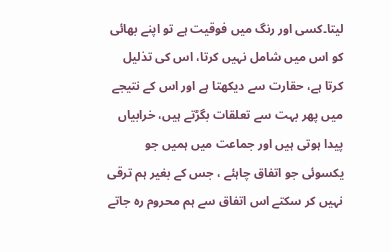لیتا۔کسی اور رنگ میں فوقیت ہے تو اپنے بھائی کو اس میں شامل نہیں کرتا، اس کی تذلیل کرتا ہے، حقارت سے دیکھتا ہے اور اس کے نتیجے میں پھر بہت سے تعلقات بگڑتے ہیں، خرابیاں پیدا ہوتی ہیں اور جماعت میں ہمیں جو یکسوئی جو اتفاق چاہئے ، جس کے بغیر ہم ترقی نہیں کر سکتے اس اتفاق سے ہم محروم رہ جاتے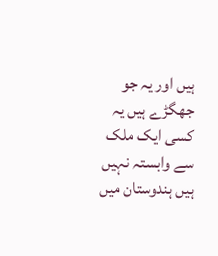ہیں اور یہ جو جھگڑے ہیں یہ کسی ایک ملک سے وابستہ نہیں ہیں ہندوستان میں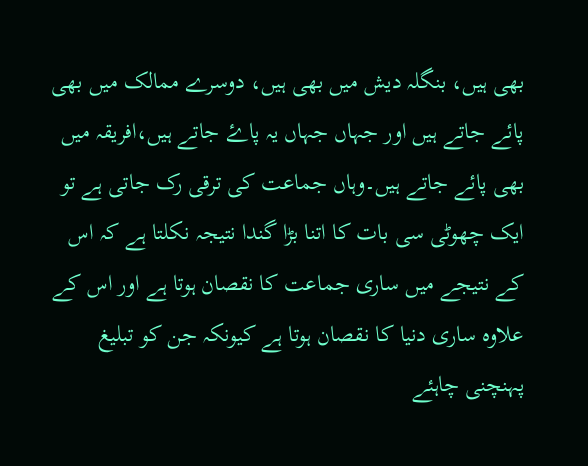بھی ہیں، بنگلہ دیش میں بھی ہیں، دوسرے ممالک میں بھی پائے جاتے ہیں اور جہاں جہاں یہ پاۓ جاتے ہیں،افریقہ میں بھی پائے جاتے ہیں۔وہاں جماعت کی ترقی رک جاتی ہے تو ایک چھوٹی سی بات کا اتنا بڑا گندا نتیجہ نکلتا ہے کہ اس کے نتیجے میں ساری جماعت کا نقصان ہوتا ہے اور اس کے علاوہ ساری دنیا کا نقصان ہوتا ہے کیونکہ جن کو تبلیغ پہنچنی چاہئے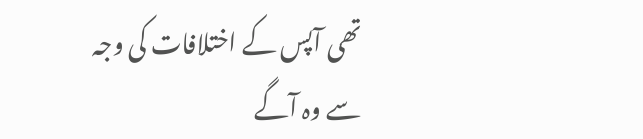تھی آپس کے اختلافات کی وجہ سے وہ آگے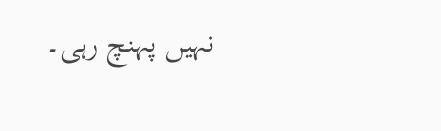نہیں پہنچ رہی۔